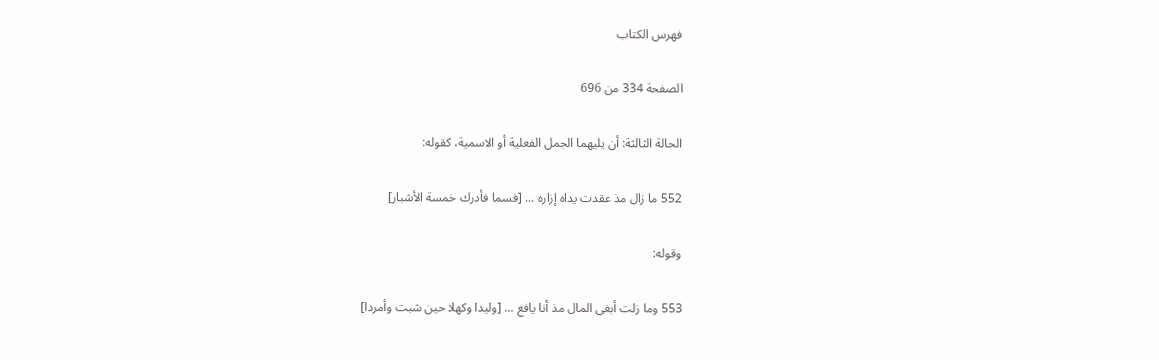فهرس الكتاب

الصفحة 334 من 696

الحالة الثالثة: أن يليهما الجمل الفعلية أو الاسمية، كقوله:

552 ما زال مذ عقدت يداه إزاره ... [فسما فأدرك خمسة الأشبار]

وقوله:

553 وما زلت أبغى المال مذ أنا يافع ... [وليدا وكهلا حين شبت وأمردا]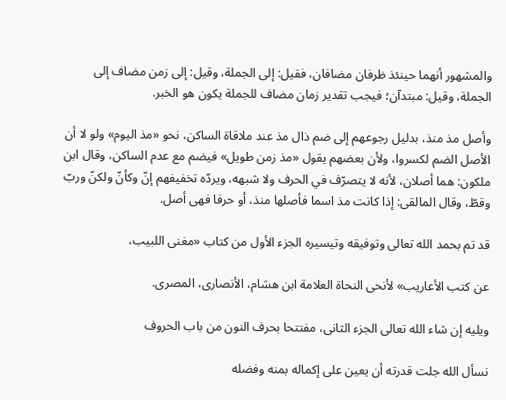والمشهور أنهما حينئذ ظرفان مضافان، فقيل: إلى الجملة، وقيل: إلى زمن مضاف إلى الجملة، وقيل: مبتدآن؛ فيجب تقدير زمان مضاف للجملة يكون هو الخبر.

وأصل مذ منذ، بدليل رجوعهم إلى ضم ذال مذ عند ملاقاة الساكن، نحو «مذ اليوم» ولو لا أن الأصل الضم لكسروا، ولأن بعضهم يقول «مذ زمن طويل» فيضم مع عدم الساكن، وقال ابن ملكون: هما أصلان، لأنه لا يتصرّف في الحرف ولا شبهه، ويردّه تخفيفهم إنّ وكأنّ ولكنّ وربّ وقطّ، وقال المالقى: إذا كانت مذ اسما فأصلها منذ، أو حرفا فهى أصل.

قد تم بحمد الله تعالى وتوفيقه وتيسيره الجزء الأول من كتاب «مغنى اللبيب،

عن كتب الأعاريب» لأنحى النحاة العلامة ابن هشام، الأنصارى، المصرى.

ويليه إن شاء الله تعالى الجزء الثانى، مفتتحا بحرف النون من باب الحروف

نسأل الله جلت قدرته أن يعين على إكماله بمنه وفضله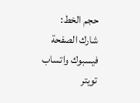حجم الخط:
شارك الصفحة
فيسبوك واتساب تويتر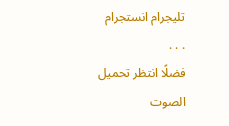تليجرام انستجرام
. . .
فضلًا انتظر تحميل الصوت